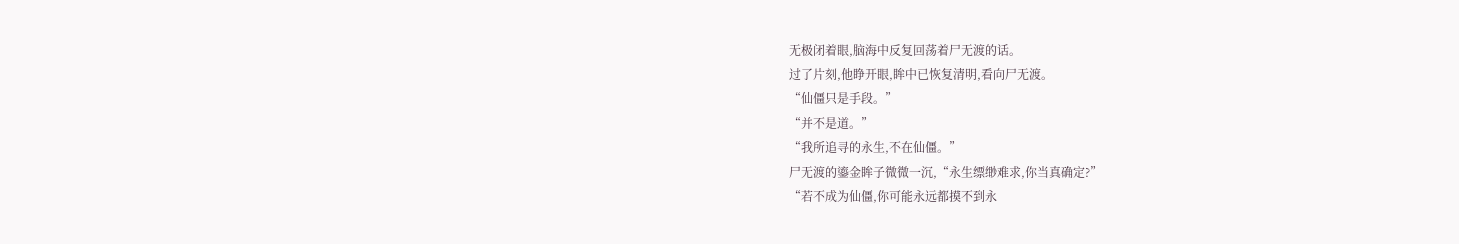无极闭着眼,脑海中反复回荡着尸无渡的话。
过了片刻,他睁开眼,眸中已恢复清明,看向尸无渡。
“仙僵只是手段。”
“并不是道。”
“我所追寻的永生,不在仙僵。”
尸无渡的鎏金眸子微微一沉,“永生缥缈难求,你当真确定?”
“若不成为仙僵,你可能永远都摸不到永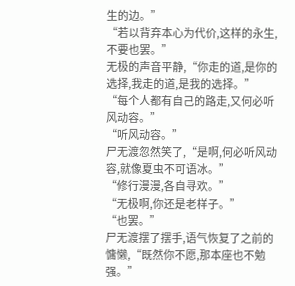生的边。”
“若以背弃本心为代价,这样的永生,不要也罢。”
无极的声音平静,“你走的道,是你的选择,我走的道,是我的选择。”
“每个人都有自己的路走,又何必听风动容。”
“听风动容。”
尸无渡忽然笑了,“是啊,何必听风动容,就像夏虫不可语冰。”
“修行漫漫,各自寻欢。”
“无极啊,你还是老样子。”
“也罢。”
尸无渡摆了摆手,语气恢复了之前的慵懒,“既然你不愿,那本座也不勉强。”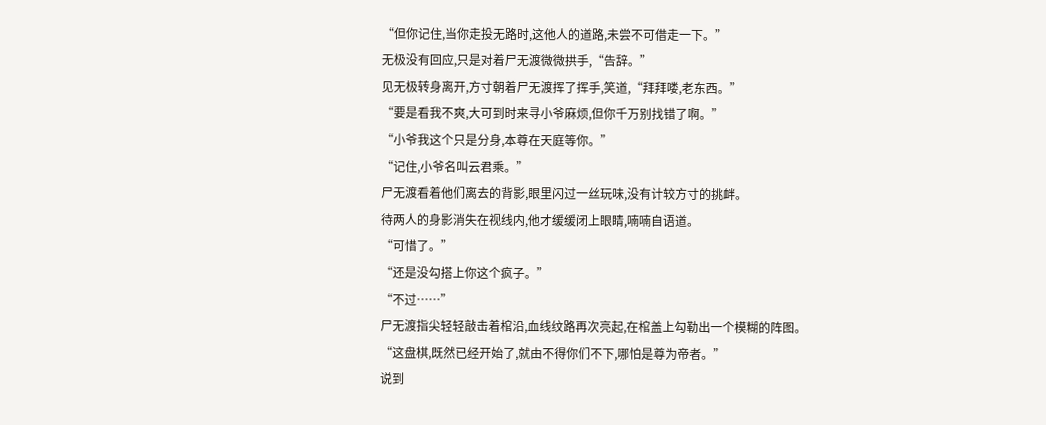“但你记住,当你走投无路时,这他人的道路,未尝不可借走一下。”
无极没有回应,只是对着尸无渡微微拱手,“告辞。”
见无极转身离开,方寸朝着尸无渡挥了挥手,笑道,“拜拜喽,老东西。”
“要是看我不爽,大可到时来寻小爷麻烦,但你千万别找错了啊。”
“小爷我这个只是分身,本尊在天庭等你。”
“记住,小爷名叫云君乘。”
尸无渡看着他们离去的背影,眼里闪过一丝玩味,没有计较方寸的挑衅。
待两人的身影消失在视线内,他才缓缓闭上眼睛,喃喃自语道。
“可惜了。”
“还是没勾搭上你这个疯子。”
“不过……”
尸无渡指尖轻轻敲击着棺沿,血线纹路再次亮起,在棺盖上勾勒出一个模糊的阵图。
“这盘棋,既然已经开始了,就由不得你们不下,哪怕是尊为帝者。”
说到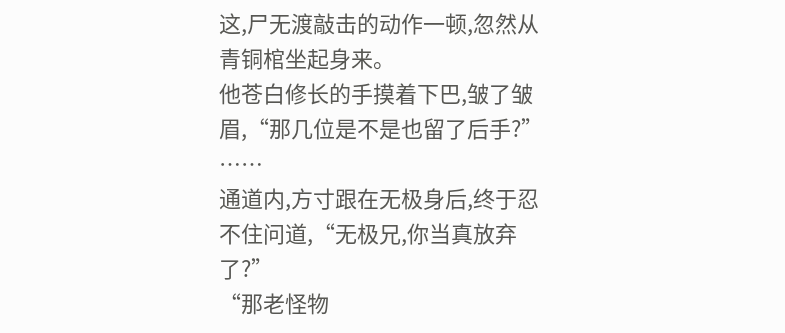这,尸无渡敲击的动作一顿,忽然从青铜棺坐起身来。
他苍白修长的手摸着下巴,皱了皱眉,“那几位是不是也留了后手?”
……
通道内,方寸跟在无极身后,终于忍不住问道,“无极兄,你当真放弃了?”
“那老怪物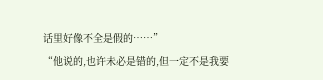话里好像不全是假的……”
“他说的,也许未必是错的,但一定不是我要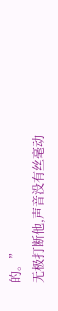的。”
无极打断他,声音没有丝毫动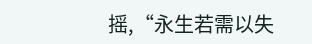摇,“永生若需以失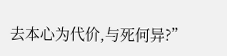去本心为代价,与死何异?”